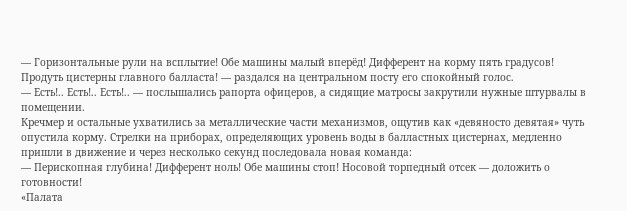— Горизонтальные рули на всплытие! Обе машины малый вперёд! Дифферент на корму пять градусов! Продуть цистерны главного балласта! — раздался на центральном посту его спокойный голос.
— Есть!.. Есть!.. Есть!.. — послышались рапорта офицеров, а сидящие матросы закрутили нужные штурвалы в помещении.
Кречмер и остальные ухватились за металлические части механизмов, ощутив как «девяносто девятая» чуть опустила корму. Стрелки на приборах, определяющих уровень воды в балластных цистернах, медленно пришли в движение и через несколько секунд последовала новая команда:
— Перископная глубина! Дифферент ноль! Обе машины стоп! Носовой торпедный отсек — доложить о готовности!
«Палата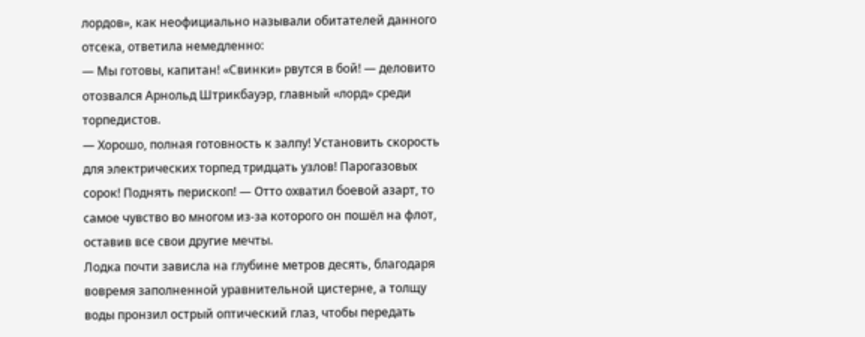лордов», как неофициально называли обитателей данного отсека, ответила немедленно:
— Мы готовы, капитан! «Свинки» рвутся в бой! — деловито отозвался Арнольд Штрикбауэр, главный «лорд» среди торпедистов.
— Хорошо, полная готовность к залпу! Установить скорость для электрических торпед тридцать узлов! Парогазовых сорок! Поднять перископ! — Отто охватил боевой азарт, то самое чувство во многом из-за которого он пошёл на флот, оставив все свои другие мечты.
Лодка почти зависла на глубине метров десять, благодаря вовремя заполненной уравнительной цистерне, а толщу воды пронзил острый оптический глаз, чтобы передать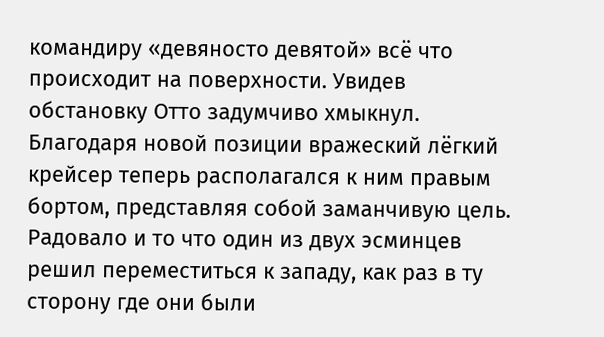командиру «девяносто девятой» всё что происходит на поверхности. Увидев обстановку Отто задумчиво хмыкнул.
Благодаря новой позиции вражеский лёгкий крейсер теперь располагался к ним правым бортом, представляя собой заманчивую цель. Радовало и то что один из двух эсминцев решил переместиться к западу, как раз в ту сторону где они были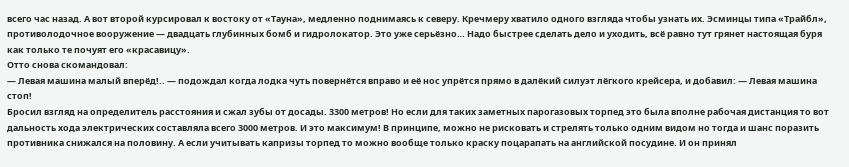всего час назад. А вот второй курсировал к востоку от «Тауна», медленно поднимаясь к северу. Кречмеру хватило одного взгляда чтобы узнать их. Эсминцы типа «Трайбл», противолодочное вооружение — двадцать глубинных бомб и гидролокатор. Это уже серьёзно… Надо быстрее сделать дело и уходить, всё равно тут грянет настоящая буря как только те почуят его «красавицу».
Отто снова скомандовал:
— Левая машина малый вперёд!.. — подождал когда лодка чуть повернётся вправо и её нос упрётся прямо в далёкий силуэт лёгкого крейсера, и добавил: — Левая машина стоп!
Бросил взгляд на определитель расстояния и сжал зубы от досады. 3300 метров! Но если для таких заметных парогазовых торпед это была вполне рабочая дистанция то вот дальность хода электрических составляла всего 3000 метров. И это максимум! В принципе, можно не рисковать и стрелять только одним видом но тогда и шанс поразить противника снижался на половину. А если учитывать капризы торпед то можно вообще только краску поцарапать на английской посудине. И он принял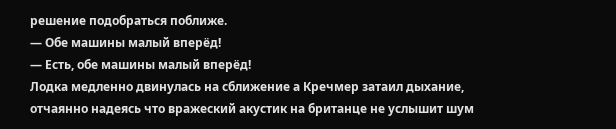решение подобраться поближе.
— Обе машины малый вперёд!
— Есть, обе машины малый вперёд!
Лодка медленно двинулась на сближение а Кречмер затаил дыхание, отчаянно надеясь что вражеский акустик на британце не услышит шум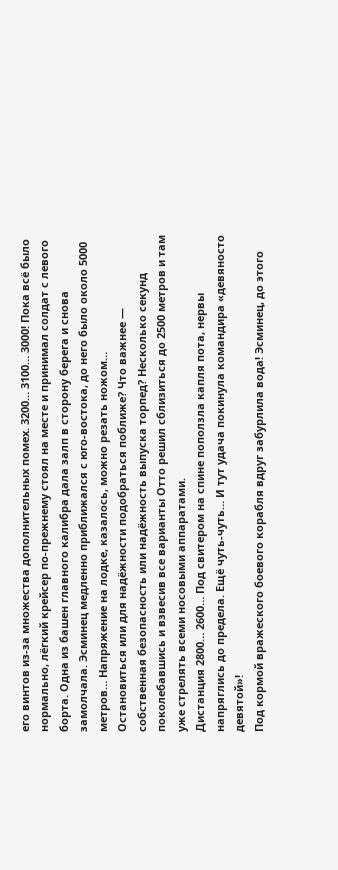его винтов из-за множества дополнительных помех. 3200… 3100… 3000! Пока всё было нормально, лёгкий крейсер по-прежнему стоял на месте и принимал солдат с левого борта. Одна из башен главного калибра дала залп в сторону берега и снова замолчала. Эсминец медленно приближался с юго-востока, до него было около 5000 метров… Напряжение на лодке, казалось, можно резать ножом…
Остановиться или для надёжности подобраться поближе? Что важнее — собственная безопасность или надёжность выпуска торпед? Несколько секунд поколебавшись и взвесив все варианты Отто решил сблизиться до 2500 метров и там уже стрелять всеми носовыми аппаратами.
Дистанция 2800… 2600… Под свитером на спине поползла капля пота, нервы напряглись до предела. Ещё чуть-чуть… И тут удача покинула командира «девяносто девятой»!
Под кормой вражеского боевого корабля вдруг забурлила вода! Эсминец, до этого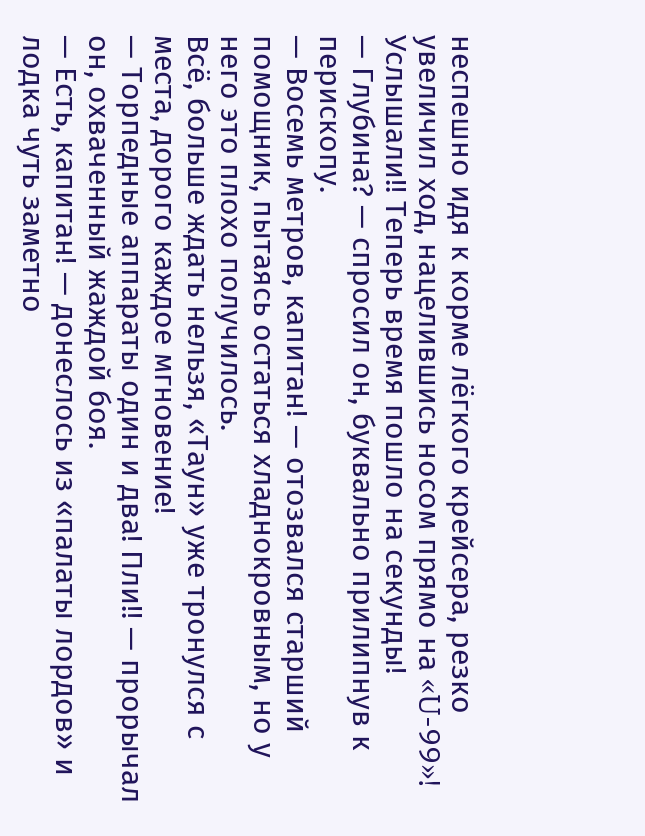неспешно идя к корме лёгкого крейсера, резко увеличил ход, нацелившись носом прямо на «U-99»! Услышали!! Теперь время пошло на секунды!
— Глубина? — спросил он, буквально прилипнув к перископу.
— Восемь метров, капитан! — отозвался старший помощник, пытаясь остаться хладнокровным, но у него это плохо получилось.
Всё, больше ждать нельзя, «Таун» уже тронулся с места, дорого каждое мгновение!
— Торпедные аппараты один и два! Пли!! — прорычал он, охваченный жаждой боя.
— Есть, капитан! — донеслось из «палаты лордов» и лодка чуть заметно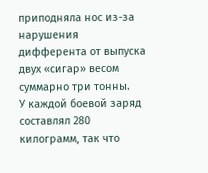приподняла нос из-за нарушения дифферента от выпуска двух «сигар» весом суммарно три тонны.
У каждой боевой заряд составлял 280 килограмм, так что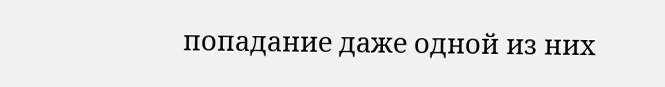попадание даже одной из них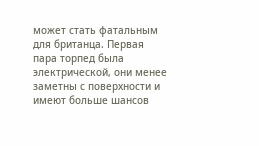может стать фатальным для британца. Первая пара торпед была электрической, они менее заметны с поверхности и имеют больше шансов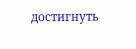достигнуть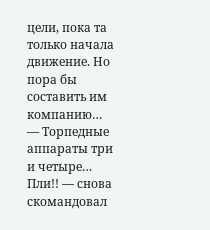цели, пока та только начала движение. Но пора бы составить им компанию…
— Торпедные аппараты три и четыре… Пли!! — снова скомандовал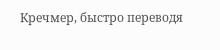Кречмер, быстро переводя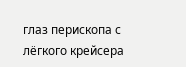глаз перископа с лёгкого крейсера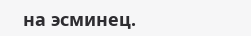на эсминец.